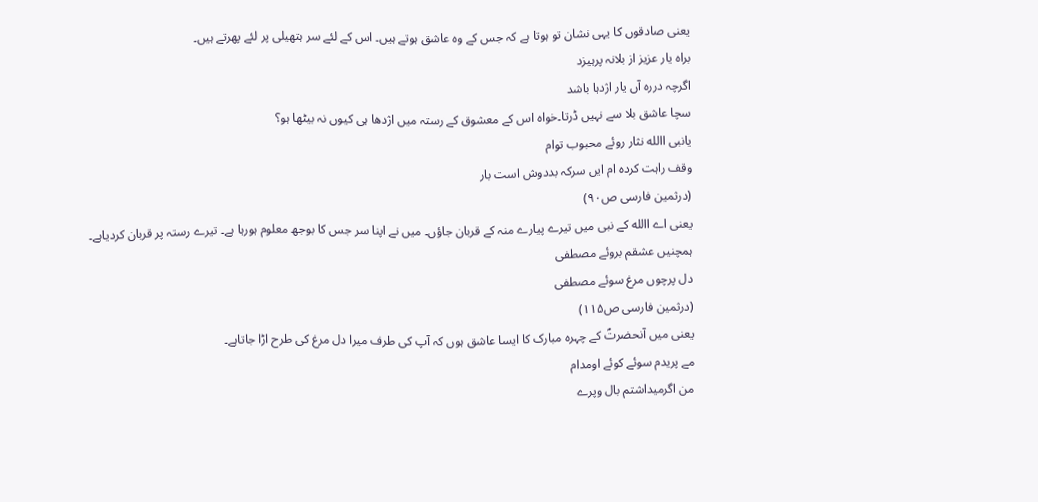یعنی صادقوں کا یہی نشان تو ہوتا ہے کہ جس کے وہ عاشق ہوتے ہیں۔ اس کے لئے سر ہتھیلی پر لئے پھرتے ہیں۔
براہ یار عزیز از بلانہ پرہیزد
اگرچہ دررہ آں یار اژدہا باشد
سچا عاشق بلا سے نہیں ڈرتا۔خواہ اس کے معشوق کے رستہ میں اژدھا ہی کیوں نہ بیٹھا ہو؟
یانبی االله نثار روئے محبوب توام
وقف راہت کردہ ام ایں سرکہ بددوش است بار
(درثمین فارسی ص۹۰)
یعنی اے االله کے نبی میں تیرے پیارے منہ کے قربان جاؤں۔ میں نے اپنا سر جس کا بوجھ معلوم ہورہا ہے۔ تیرے رستہ پر قربان کردیاہے۔
ہمچنیں عشقم بروئے مصطفی
دل پرچوں مرغ سوئے مصطفی
(درثمین فارسی ص۱۱۵)
یعنی میں آنحضرتؐ کے چہرہ مبارک کا ایسا عاشق ہوں کہ آپ کی طرف میرا دل مرغ کی طرح اڑا جاتاہے۔
مے پریدم سوئے کوئے اومدام
من اگرمیداشتم بال وپرے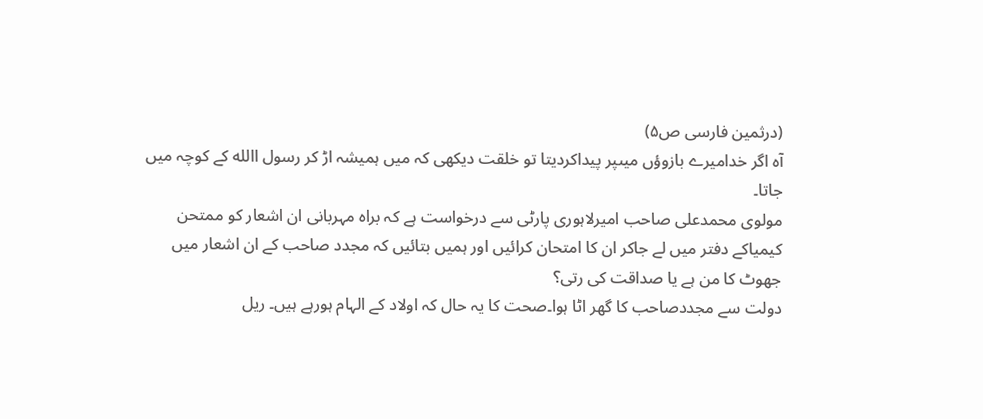(درثمین فارسی ص۵)
آہ اگر خدامیرے بازوؤں میںپر پیداکردیتا تو خلقت دیکھی کہ میں ہمیشہ اڑ کر رسول االله کے کوچہ میں جاتا۔
مولوی محمدعلی صاحب امیرلاہوری پارٹی سے درخواست ہے کہ براہ مہربانی ان اشعار کو ممتحن کیمیاکے دفتر میں لے جاکر ان کا امتحان کرائیں اور ہمیں بتائیں کہ مجدد صاحب کے ان اشعار میں جھوٹ کا من ہے یا صداقت کی رتی؟
دولت سے مجددصاحب کا گھر اٹا ہوا۔صحت کا یہ حال کہ اولاد کے الہام ہورہے ہیں۔ ریل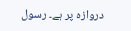دروازہ پر ہے۔ رسول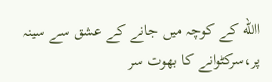االله کے کوچہ میں جانے کے عشق سے سینہ پر،سرکٹوانے کا بھوت سر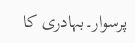پرسوار۔بہادری کا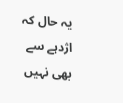یہ حال کہ اژدہے سے بھی نہیں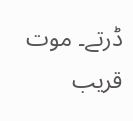ڈرتے۔ موت قریب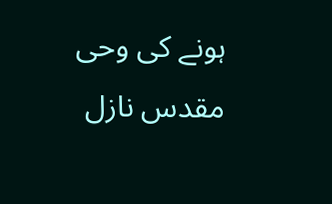ہونے کی وحی مقدس نازل